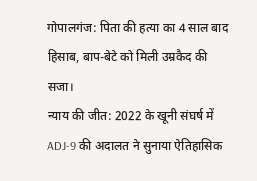गोपालगंज: पिता की हत्या का 4 साल बाद हिसाब, बाप-बेटे को मिली उम्रकैद की सजा।
न्याय की जीत: 2022 के खूनी संघर्ष में ADJ-9 की अदालत ने सुनाया ऐतिहासिक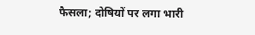फैसला; दोषियों पर लगा भारी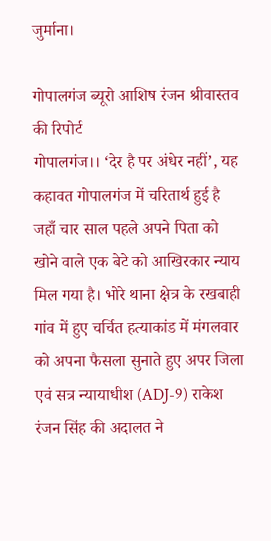जुर्माना।

गोपालगंज ब्यूरो आशिष रंजन श्रीवास्तव की रिपोर्ट
गोपालगंज।। ‘देर है पर अंधेर नहीं’, यह कहावत गोपालगंज में चरितार्थ हुई है जहाँ चार साल पहले अपने पिता को खोने वाले एक बेटे को आखिरकार न्याय मिल गया है। भोरे थाना क्षेत्र के रखबाही गांव में हुए चर्चित हत्याकांड में मंगलवार को अपना फैसला सुनाते हुए अपर जिला एवं सत्र न्यायाधीश (ADJ-9) राकेश रंजन सिंह की अदालत ने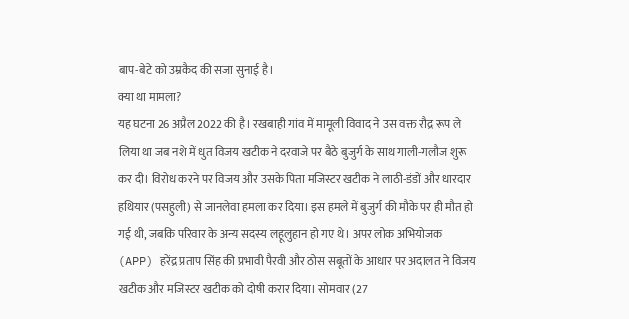बाप-बेटे को उम्रकैद की सजा सुनाई है।
क्या था मामला?
यह घटना 26 अप्रैल 2022 की है। रखबाही गांव में मामूली विवाद ने उस वक्त रौद्र रूप ले लिया था जब नशे में धुत विजय खटीक ने दरवाजे पर बैठे बुजुर्ग के साथ गाली-गलौज शुरू कर दी। विरोध करने पर विजय और उसके पिता मजिस्टर खटीक ने लाठी-डंडों और धारदार हथियार (पसहुली) से जानलेवा हमला कर दिया। इस हमले में बुजुर्ग की मौके पर ही मौत हो गई थी, जबकि परिवार के अन्य सदस्य लहूलुहान हो गए थे। अपर लोक अभियोजक (APP) हरेंद्र प्रताप सिंह की प्रभावी पैरवी और ठोस सबूतों के आधार पर अदालत ने विजय खटीक और मजिस्टर खटीक को दोषी करार दिया। सोमवार (27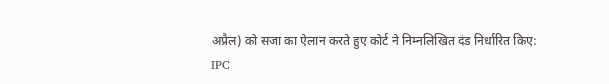अप्रैल) को सजा का ऐलान करते हुए कोर्ट ने निम्नलिखित दंड निर्धारित किए:
IPC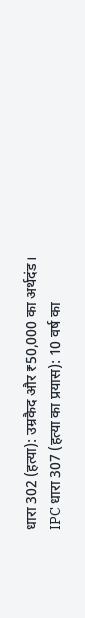धारा 302 (हत्या): उम्रकैद और ₹50,000 का अर्थदंड।
IPC धारा 307 (हत्या का प्रयास): 10 वर्ष का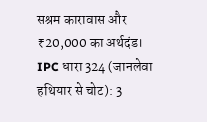सश्रम कारावास और ₹20,000 का अर्थदंड।
IPC धारा 324 (जानलेवा हथियार से चोट): 3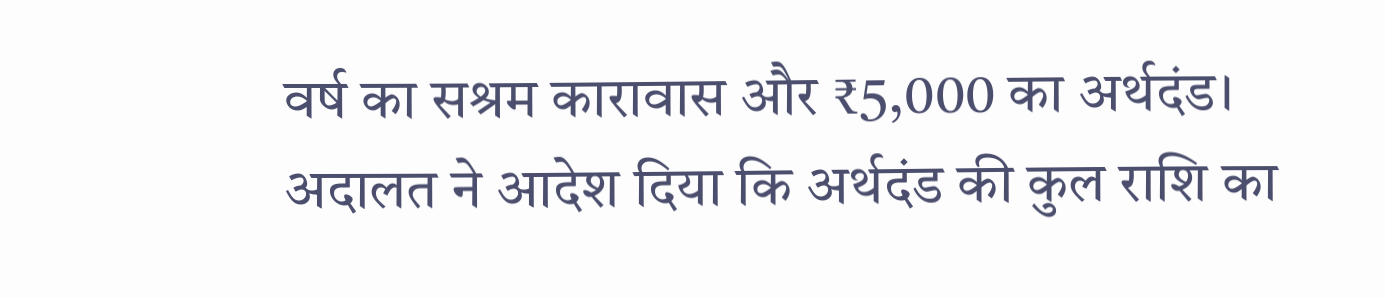वर्ष का सश्रम कारावास और ₹5,000 का अर्थदंड।
अदालत ने आदेश दिया कि अर्थदंड की कुल राशि का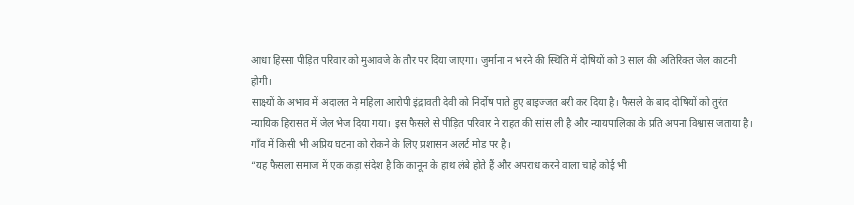आधा हिस्सा पीड़ित परिवार को मुआवजे के तौर पर दिया जाएगा। जुर्माना न भरने की स्थिति में दोषियों को 3 साल की अतिरिक्त जेल काटनी होगी।
साक्ष्यों के अभाव में अदालत ने महिला आरोपी इंद्रावती देवी को निर्दोष पाते हुए बाइज्जत बरी कर दिया है। फैसले के बाद दोषियों को तुरंत न्यायिक हिरासत में जेल भेज दिया गया। इस फैसले से पीड़ित परिवार ने राहत की सांस ली है और न्यायपालिका के प्रति अपना विश्वास जताया है। गाँव में किसी भी अप्रिय घटना को रोकने के लिए प्रशासन अलर्ट मोड पर है।
“यह फैसला समाज में एक कड़ा संदेश है कि कानून के हाथ लंबे होते हैं और अपराध करने वाला चाहे कोई भी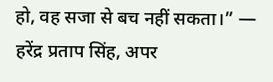हो, वह सजा से बच नहीं सकता।” — हरेंद्र प्रताप सिंह, अपर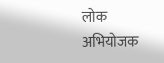लोक अभियोजक